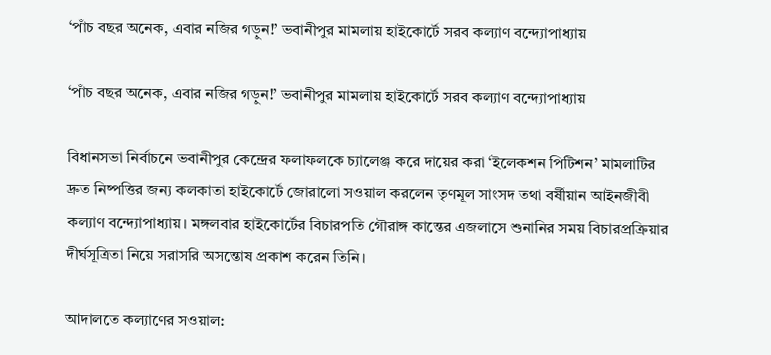‘পাঁচ বছর অনেক, এবার নজির গড়ুন!’ ভবানীপুর মামলায় হাইকোর্টে সরব কল্যাণ বন্দ্যোপাধ্যায়

‘পাঁচ বছর অনেক, এবার নজির গড়ুন!’ ভবানীপুর মামলায় হাইকোর্টে সরব কল্যাণ বন্দ্যোপাধ্যায়

বিধানসভা নির্বাচনে ভবানীপুর কেন্দ্রের ফলাফলকে চ্যালেঞ্জ করে দায়ের করা ‘ইলেকশন পিটিশন’ মামলাটির দ্রুত নিষ্পত্তির জন্য কলকাতা হাইকোর্টে জোরালো সওয়াল করলেন তৃণমূল সাংসদ তথা বর্ষীয়ান আইনজীবী কল্যাণ বন্দ্যোপাধ্যায়। মঙ্গলবার হাইকোর্টের বিচারপতি গৌরাঙ্গ কান্তের এজলাসে শুনানির সময় বিচারপ্রক্রিয়ার দীর্ঘসূত্রিতা নিয়ে সরাসরি অসন্তোষ প্রকাশ করেন তিনি।

আদালতে কল্যাণের সওয়াল: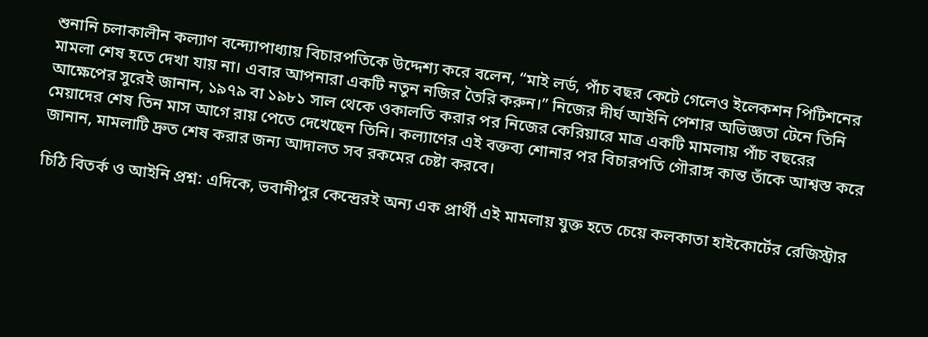শুনানি চলাকালীন কল্যাণ বন্দ্যোপাধ্যায় বিচারপতিকে উদ্দেশ্য করে বলেন, “মাই লর্ড, পাঁচ বছর কেটে গেলেও ইলেকশন পিটিশনের মামলা শেষ হতে দেখা যায় না। এবার আপনারা একটি নতুন নজির তৈরি করুন।” নিজের দীর্ঘ আইনি পেশার অভিজ্ঞতা টেনে তিনি আক্ষেপের সুরেই জানান, ১৯৭৯ বা ১৯৮১ সাল থেকে ওকালতি করার পর নিজের কেরিয়ারে মাত্র একটি মামলায় পাঁচ বছরের মেয়াদের শেষ তিন মাস আগে রায় পেতে দেখেছেন তিনি। কল্যাণের এই বক্তব্য শোনার পর বিচারপতি গৌরাঙ্গ কান্ত তাঁকে আশ্বস্ত করে জানান, মামলাটি দ্রুত শেষ করার জন্য আদালত সব রকমের চেষ্টা করবে।

চিঠি বিতর্ক ও আইনি প্রশ্ন: এদিকে, ভবানীপুর কেন্দ্রেরই অন্য এক প্রার্থী এই মামলায় যুক্ত হতে চেয়ে কলকাতা হাইকোর্টের রেজিস্ট্রার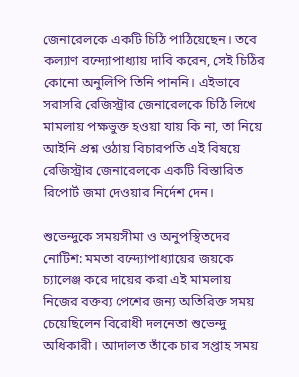জেনারেলকে একটি চিঠি পাঠিয়েছেন। তবে কল্যাণ বন্দ্যোপাধ্যায় দাবি করেন, সেই চিঠির কোনো অনুলিপি তিনি পাননি। এইভাবে সরাসরি রেজিস্ট্রার জেনারেলকে চিঠি লিখে মামলায় পক্ষভুক্ত হওয়া যায় কি না, তা নিয়ে আইনি প্রশ্ন ওঠায় বিচারপতি এই বিষয়ে রেজিস্ট্রার জেনারেলকে একটি বিস্তারিত রিপোর্ট জমা দেওয়ার নির্দেশ দেন।

শুভেন্দুকে সময়সীমা ও অনুপস্থিতদের নোটিশ: মমতা বন্দ্যোপাধ্যায়ের জয়কে চ্যালেঞ্জ করে দায়ের করা এই মামলায় নিজের বক্তব্য পেশের জন্য অতিরিক্ত সময় চেয়েছিলেন বিরোধী দলনেতা শুভেন্দু অধিকারী। আদালত তাঁকে চার সপ্তাহ সময়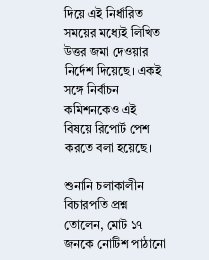দিয়ে এই নির্ধারিত সময়ের মধ্যেই লিখিত উত্তর জমা দেওয়ার নির্দেশ দিয়েছে। একই সঙ্গে নির্বাচন কমিশনকেও এই বিষয়ে রিপোর্ট পেশ করতে বলা হয়েছে।

শুনানি চলাকালীন বিচারপতি প্রশ্ন তোলেন, মোট ১৭ জনকে নোটিশ পাঠানো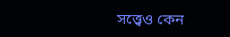সত্ত্বেও কেন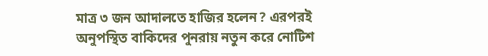মাত্র ৩ জন আদালতে হাজির হলেন? এরপরই অনুপস্থিত বাকিদের পুনরায় নতুন করে নোটিশ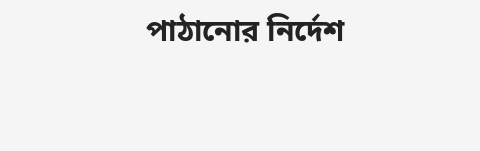পাঠানোর নির্দেশ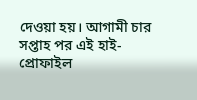দেওয়া হয়। আগামী চার সপ্তাহ পর এই হাই-প্রোফাইল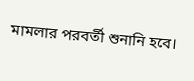মামলার পরবর্তী শুনানি হবে।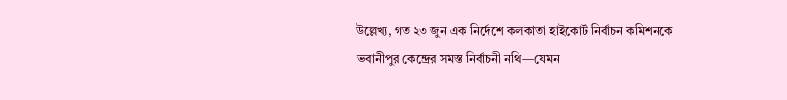উল্লেখ্য, গত ২৩ জুন এক নির্দেশে কলকাতা হাইকোর্ট নির্বাচন কমিশনকে ভবানীপুর কেন্দ্রের সমস্ত নির্বাচনী নথি—যেমন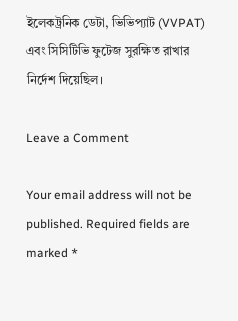ইলেকট্রনিক ডেটা, ভিভিপ্যাট (VVPAT) এবং সিসিটিভি ফুটেজ সুরক্ষিত রাখার নির্দেশ দিয়েছিল।

Leave a Comment

Your email address will not be published. Required fields are marked *